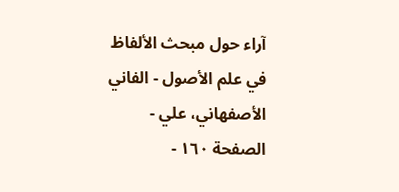آراء حول مبحث الألفاظ في علم الأصول - الفاني الأصفهاني، علي - الصفحة ١٦٠ -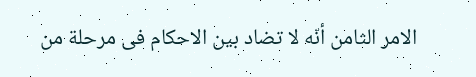الامر الثامن أنّه لا تضاد بين الاحكام فى مرحلة من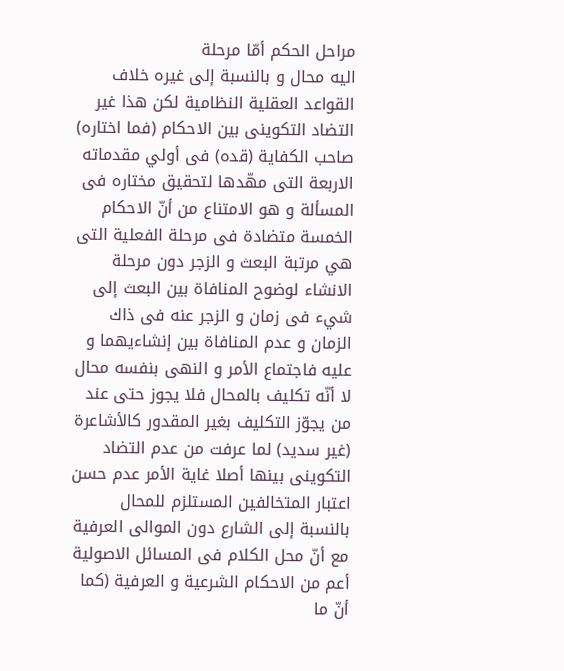مراحل الحكم أمّا مرحلة
اليه محال و بالنسبة إلى غيره خلاف القواعد العقلية النظامية لكن هذا غير التضاد التكوينى بين الاحكام (فما اختاره) صاحب الكفاية (قده) فى أولي مقدماته الاربعة التى مهّدها لتحقيق مختاره فى المسألة و هو الامتناع من أنّ الاحكام الخمسة متضادة فى مرحلة الفعلية التى هي مرتبة البعث و الزجر دون مرحلة الانشاء لوضوح المنافاة بين البعث إلى شيء فى زمان و الزجر عنه فى ذاك الزمان و عدم المنافاة بين إنشاءيهما و عليه فاجتماع الأمر و النهى بنفسه محال لا أنّه تكليف بالمحال فلا يجوز حتى عند من يجوّز التكليف بغير المقدور كالأشاعرة (غير سديد) لما عرفت من عدم التضاد التكوينى بينها أصلا غاية الأمر عدم حسن اعتبار المتخالفين المستلزم للمحال بالنسبة إلى الشارع دون الموالى العرفية مع أنّ محل الكلام فى المسائل الاصولية أعم من الاحكام الشرعية و العرفية (كما أنّ ما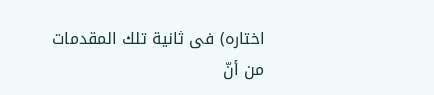اختاره) فى ثانية تلك المقدمات من أنّ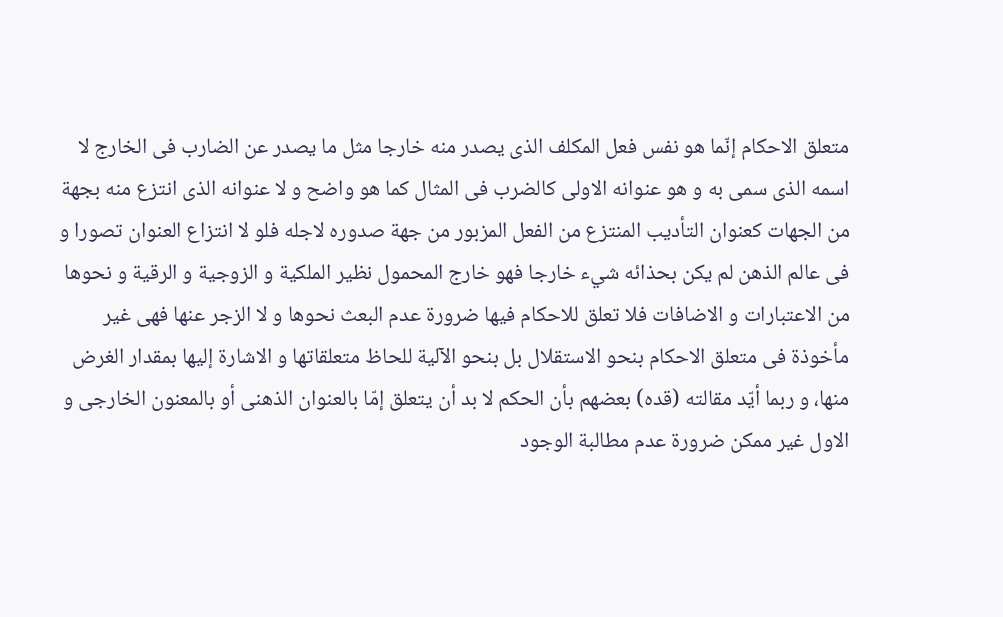متعلق الاحكام إنّما هو نفس فعل المكلف الذى يصدر منه خارجا مثل ما يصدر عن الضارب فى الخارج لا اسمه الذى سمى به و هو عنوانه الاولى كالضرب فى المثال كما هو واضح و لا عنوانه الذى انتزع منه بجهة من الجهات كعنوان التأديب المنتزع من الفعل المزبور من جهة صدوره لاجله فلو لا انتزاع العنوان تصورا و فى عالم الذهن لم يكن بحذائه شيء خارجا فهو خارج المحمول نظير الملكية و الزوجية و الرقية و نحوها من الاعتبارات و الاضافات فلا تعلق للاحكام فيها ضرورة عدم البعث نحوها و لا الزجر عنها فهى غير مأخوذة فى متعلق الاحكام بنحو الاستقلال بل بنحو الآلية للحاظ متعلقاتها و الاشارة إليها بمقدار الغرض منها، و ربما أيّد مقالته (قده) بعضهم بأن الحكم لا بد أن يتعلق إمّا بالعنوان الذهنى أو بالمعنون الخارجى و الاول غير ممكن ضرورة عدم مطالبة الوجود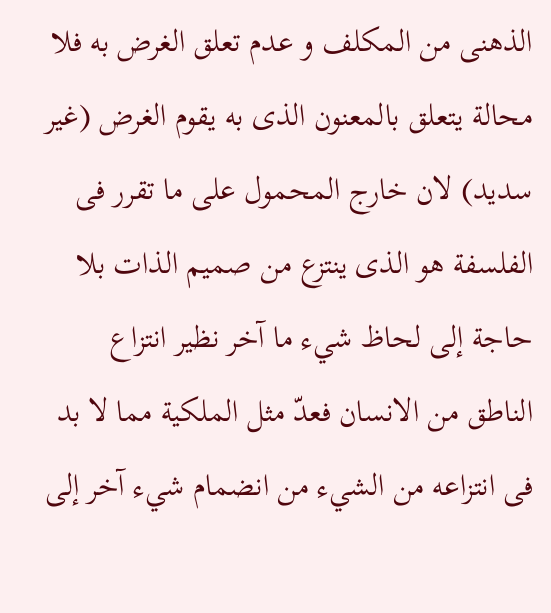الذهنى من المكلف و عدم تعلق الغرض به فلا محالة يتعلق بالمعنون الذى به يقوم الغرض (غير سديد) لان خارج المحمول على ما تقرر فى الفلسفة هو الذى ينتزع من صميم الذات بلا حاجة إلى لحاظ شيء ما آخر نظير انتزاع الناطق من الانسان فعدّ مثل الملكية مما لا بد فى انتزاعه من الشيء من انضمام شيء آخر إلى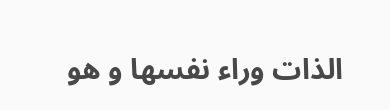الذات وراء نفسها و هو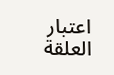اعتبار العلقة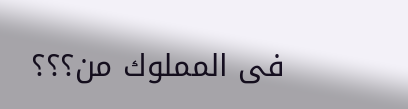فى المملوك من؟؟؟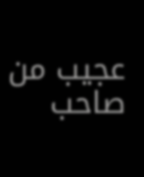عجيب من صاحب